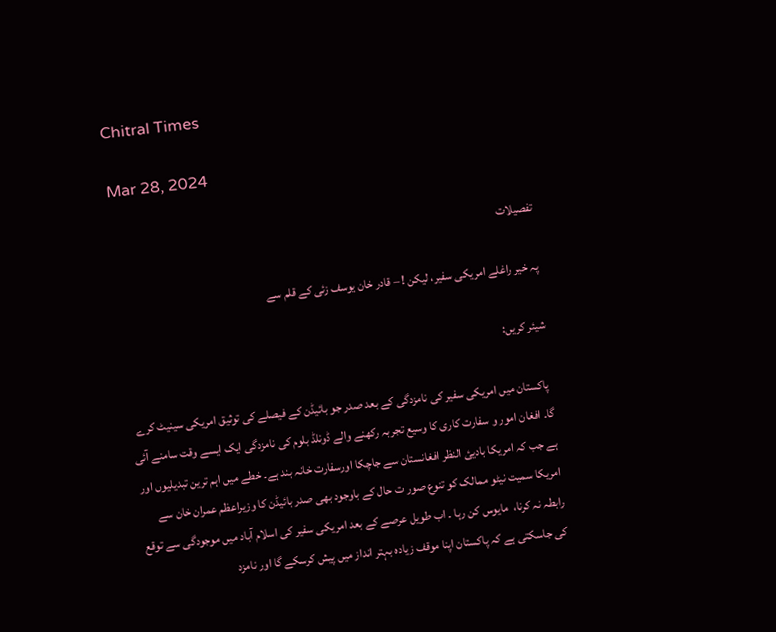Chitral Times

Mar 28, 2024

تفصيلات

پہ خیر راغلے امریکی سفیر، لیکن ! – قادر خان یوسف زئی کے قلم سے

شیئر کریں:

 پاکستان میں امریکی سفیر کی نامزدگی کے بعد صدر جو بائیڈن کے فیصلے کی توثیق امریکی سینیٹ کرے گا۔ افغان امور و سفارت کاری کا وسیع تجربہ رکھنے والے ڈونلڈ بلوم کی نامزدگی ایک ایسے وقت سامنے آئی ہے جب کہ امریکا بادیئ النظر افغانستان سے جاچکا اورسفارت خانہ بند ہے۔ خطے میں اہم ترین تبدیلیوں اور امریکا سمیت نیٹو ممالک کو تنوع صور ت حال کے باوجود بھی صدر بائیڈن کا وزیراعظم عمران خان سے رابطہ نہ کرنا،  مایوس کن رہا ۔ اب طویل عرصے کے بعد امریکی سفیر کی اسلام آباد میں موجودگی سے توقع کی جاسکتی ہے کہ پاکستان اپنا موقف زیادہ بہتر انداز میں پیش کرسکے گا اور نامزد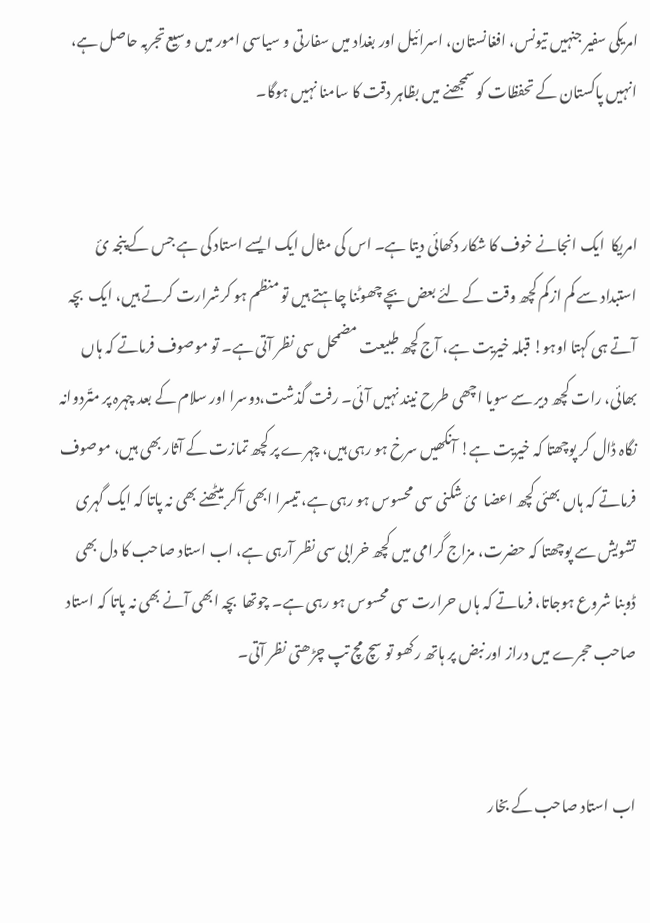امریکی سفیر جنہیں تیونس، افغانستان، اسرائیل اور بغداد میں سفارتی و سیاسی امور میں وسیع تجربہ حاصل ہے، انہیں پاکستان کے تحفظات کو سمجھنے میں بظاہر دقت کا سامنا نہیں ہوگا۔


امریکا  ایک انجانے خوف کا شکار دکھائی دیتا ہے۔ اس کی مثال ایک ایسے استاد کی ہے جس کے پنجہ ئ استبداد سے کم ازکم کچھ وقت کے لئے بعض بچے چھوٹنا چاہتے ہیں تو منظم ہو کرشرارت کرتے ہیں، ایک  بچہ آتے ہی کہتا اوہو! قبلہ خیریت ہے، آج کچھ طبیعت مضمحل سی نظر آتی ہے۔ تو موصوف فرماتے کہ ہاں بھائی، رات کچھ دیر سے سویا اچھی طرح نیند نہیں آئی۔ رفت گذشت،دوسرا اور سلام کے بعد چہرہ پر متّردوانہ نگاہ ڈال کر پوچھتا کہ خیریت ہے! آنکھیں سرخ ہو رہی ہیں، چہرے پر کچھ تمازت کے آثار بھی ہیں، موصوف فرماتے کہ ہاں بھئی کچھ اعضا  ئ شکنی سی محسوس ہو رہی ہے، تیسرا ابھی آکر بیٹھنے بھی نہ پاتا کہ ایک گہری تشویش سے پوچھتا کہ حضرت، مزاج گرامی میں کچھ خرابی سی نظر آرہی ہے، اب استاد صاحب کا دل بھی ڈوبنا شروع ہوجاتا، فرماتے کہ ہاں حرارت سی محسوس ہو رہی ہے۔ چوتھا  بچہ ابھی آنے بھی نہ پاتا کہ استاد صاحب حجرے میں دراز اور نبض پر ہاتھ رکھو تو سچ مچ تپ چڑھتی نظر آتی۔


اب استاد صاحب کے بخار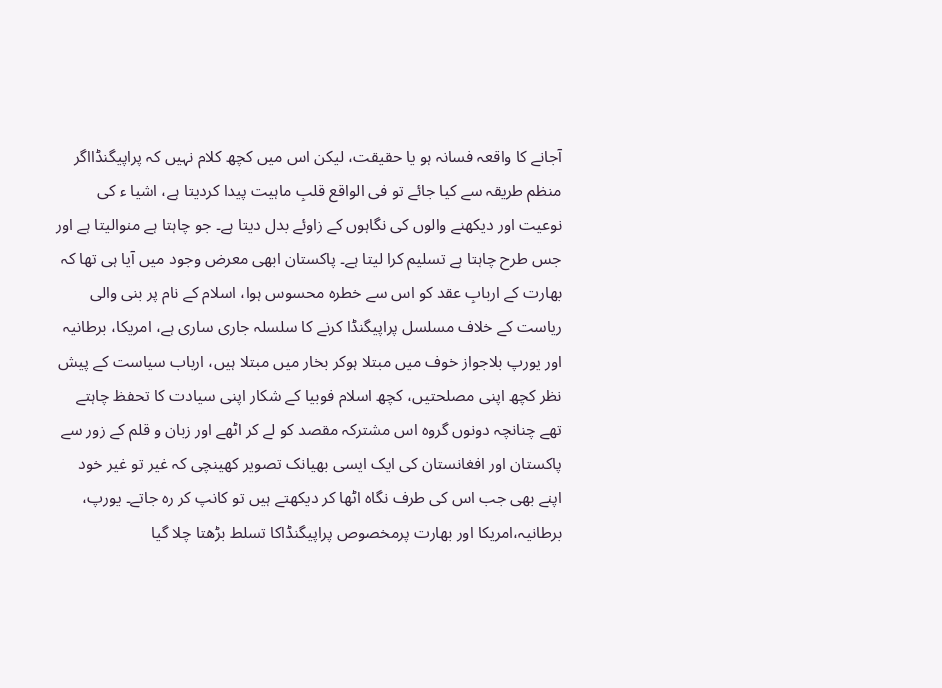آجانے کا واقعہ فسانہ ہو یا حقیقت، لیکن اس میں کچھ کلام نہیں کہ پراپیگنڈااگر منظم طریقہ سے کیا جائے تو فی الواقع قلبِ ماہیت پیدا کردیتا ہے، اشیا ء کی نوعیت اور دیکھنے والوں کی نگاہوں کے زاوئے بدل دیتا ہے۔ جو چاہتا ہے منوالیتا ہے اور جس طرح چاہتا ہے تسلیم کرا لیتا ہے۔ پاکستان ابھی معرض وجود میں آیا ہی تھا کہ بھارت کے اربابِ عقد کو اس سے خطرہ محسوس ہوا، اسلام کے نام پر بنی والی ریاست کے خلاف مسلسل پراپیگنڈا کرنے کا سلسلہ جاری ساری ہے، امریکا، برطانیہ اور یورپ بلاجواز خوف میں مبتلا ہوکر بخار میں مبتلا ہیں، ارباب سیاست کے پیش نظر کچھ اپنی مصلحتیں، کچھ اسلام فوبیا کے شکار اپنی سیادت کا تحفظ چاہتے تھے چنانچہ دونوں گروہ اس مشترکہ مقصد کو لے کر اٹھے اور زبان و قلم کے زور سے پاکستان اور افغانستان کی ایک ایسی بھیانک تصویر کھینچی کہ غیر تو غیر خود اپنے بھی جب اس کی طرف نگاہ اٹھا کر دیکھتے ہیں تو کانپ کر رہ جاتے۔ یورپ، برطانیہ،امریکا اور بھارت پرمخصوص پراپیگنڈاکا تسلط بڑھتا چلا گیا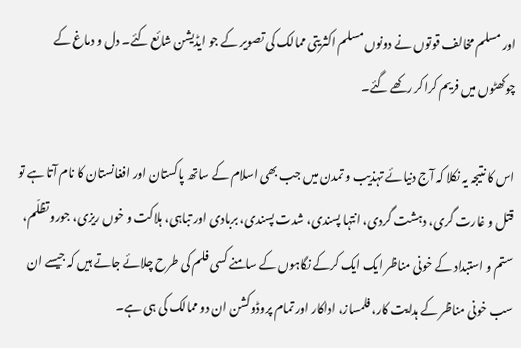اور مسلم مخالف قوتوں نے دونوں مسلم اکثریتی ممالک کی تصویر کے جو ایڈیشن شائع کئے۔ دل و دماغ کے چوکھٹوں میں فریم کراکر رکھے گئے۔

اس کا نتیجہ یہ نکلا کہ آج دنیائے تہذیب و تمدن میں جب بھی اسلام کے ساتھ پاکستان اور افغانستان کا نام آتا ہے تو قتل و غارت گری، دہشت گردی، انتہا پسندی، شدت پسندی، بربادی اور تباہی، ہلاکت و خوں ریزی، جورو تظلّم، ستم و استبداد کے خونی مناظر ایک ایک کرکے نگاہوں کے سامنے کسی فلم کی طرح چلائے جاتے ہیں کہ جیسے ان سب خونی مناظر کے ہدایت کار، فلمساز، اداکار اور تمام پروڈوکشن ان دو ممالک کی ہی ہے۔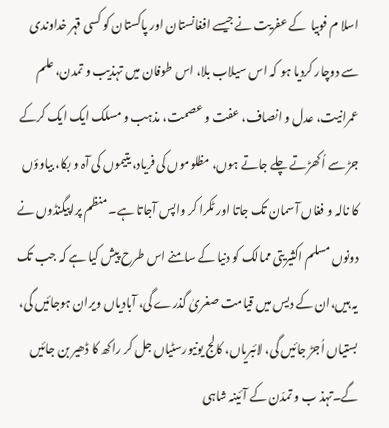اسلا م فوبیا  کے عفریت نے جیسے افغانستان اور پاکستان کو کسی قہر خداوندی سے دوچار کردیا ہو کہ اس سیلاب بلا، اس طوفان میں تہذیب و تمدن، علم عمرانیت، عدل و انصاف، عفت و عصمت، مذہب و مسلک ایک ایک کرکے جڑ سے اُکھڑتے چلے جاتے ہوں، مظلوموں کی فریاد، یتیموں کی آہ و بکا، بیاوؤں کا نالہ و فغاں آسمان تک جاتا اور ٹکرا کر واپس آجاتا ہے۔ منظم پراپیگنڈوں نے دونوں مسلم اکثیریتی ممالک کو دنیا کے سامنے اس طرح پیش کیا ہے کہ جب تک یہ ہیں،ان کے دیس میں قیامت صغریٰ گذرے گی، آبادیاں ویران ہوجائیں گی، بستیاں اُجڑ جائیں گی، لائبریاں، کالج یونیورسٹیاں جل کر راکھ کا ڈھیر بن جائیں گے۔تہذ ب و تمدّن کے آئینہ شاہی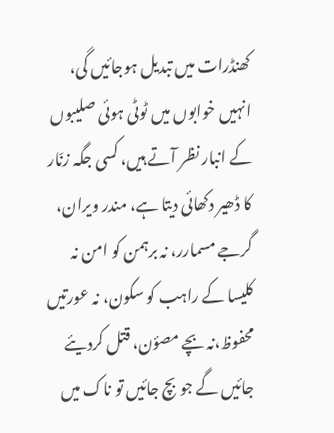کھنڈرات میں تبدیل ہوجائیں گی، انہیں خوابوں میں ٹوٹی ہوئی صلیبوں کے انبار نظر آتے ہیں، کسی جگہ زنّار کا ڈھیر دکھائی دیتا ہے، مندر ویران، گرجے مسمارر، نہ برہمن کو امن نہ کلیسا کے راہب کو سکون، نہ عورتیں محفوظ،نہ بچے مصؤن، قتل کردیئے جائیں گے جو بچ جائیں تو ناک میں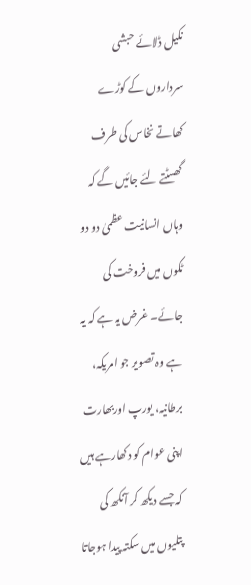نکیل ڈلائے حبشی سرداروں کے کوڑے کھاتے نخاس کی طرف گھسٹتے لئے جائیں گے کہ وہاں انسانیت عظمیٰ دو دو ٹکوں میں فروخت کی جائے۔ غرض یہ ہے کہ یہ ہے وہ تصویر جو امریکہ، برطانیہ، یورپ اوربھارت اپنی عوام کو دکھارہے ہیں کہ جسے دیکھ کر آنکھ کی پتلیوں میں سکتہ پیدا ہوجاتا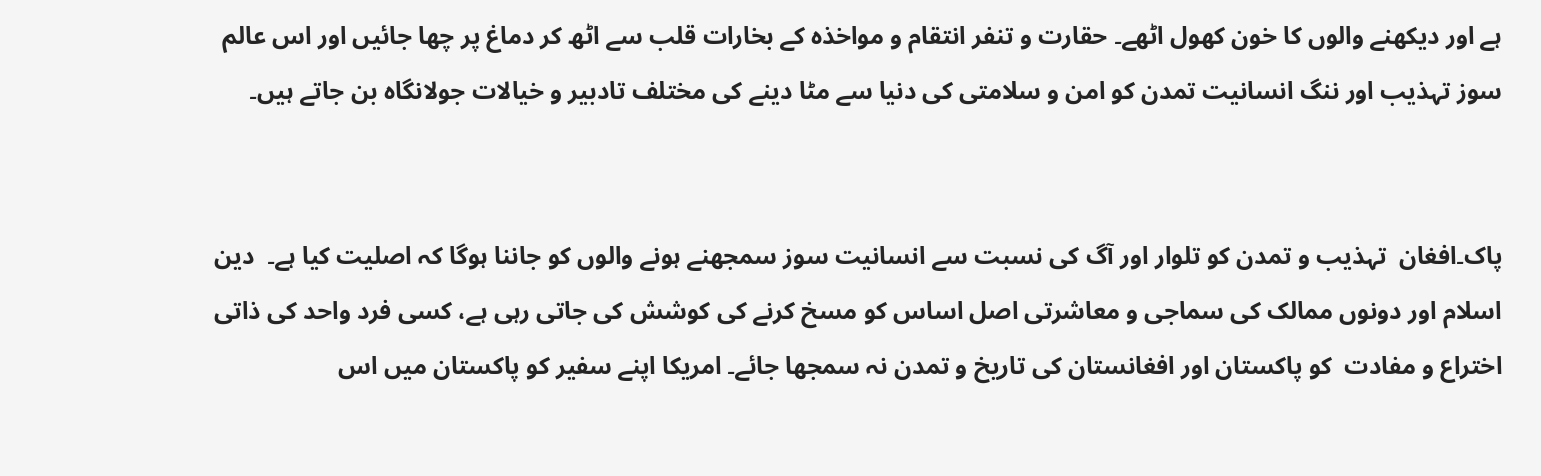ہے اور دیکھنے والوں کا خون کھول اٹھے۔ حقارت و تنفر انتقام و مواخذہ کے بخارات قلب سے اٹھ کر دماغ پر چھا جائیں اور اس عالم سوز تہذیب اور ننگ انسانیت تمدن کو امن و سلامتی کی دنیا سے مٹا دینے کی مختلف تادبیر و خیالات جولانگاہ بن جاتے ہیں۔


پاک۔افغان  تہذیب و تمدن کو تلوار اور آگ کی نسبت سے انسانیت سوز سمجھنے ہونے والوں کو جاننا ہوگا کہ اصلیت کیا ہے۔  دین اسلام اور دونوں ممالک کی سماجی و معاشرتی اصل اساس کو مسخ کرنے کی کوشش کی جاتی رہی ہے، کسی فرد واحد کی ذاتی اختراع و مفادت  کو پاکستان اور افغانستان کی تاریخ و تمدن نہ سمجھا جائے۔ امریکا اپنے سفیر کو پاکستان میں اس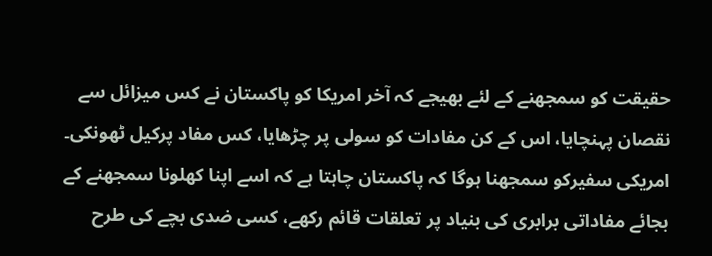حقیقت کو سمجھنے کے لئے بھیجے کہ آخر امریکا کو پاکستان نے کس میزائل سے نقصان پہنچایا، اس کے کن مفادات کو سولی پر چڑھایا، کس مفاد پرکیل ٹھونکی۔ امریکی سفیرکو سمجھنا ہوگا کہ پاکستان چاہتا ہے کہ اسے اپنا کھلونا سمجھنے کے بجائے مفاداتی برابری کی بنیاد پر تعلقات قائم رکھے، کسی ضدی بچے کی طرح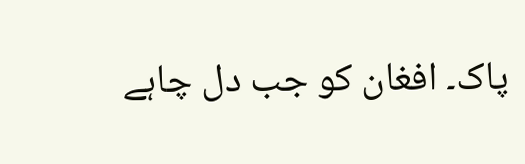پاک۔ افغان کو جب دل چاہے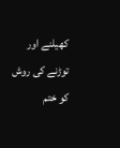کھیلنے اور توڑنے کی روش کو ختم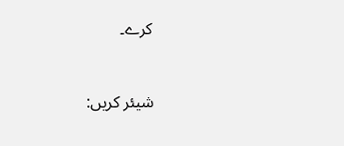کرے۔


شیئر کریں: